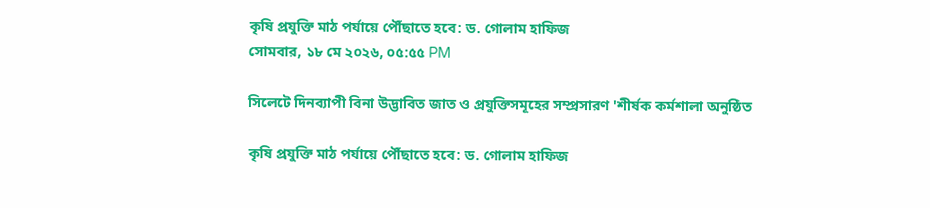কৃষি প্রযুক্তি মাঠ পর্যায়ে পৌঁছাতে হবে: ড. গোলাম হাফিজ
সোমবার, ১৮ মে ২০২৬, ০৫:৫৫ PM

সিলেটে দিনব্যাপী বিনা উদ্ভাবিত জাত ও প্রযুক্তিসমূহের সম্প্রসারণ 'শীর্ষক কর্মশালা অনুষ্ঠিত

কৃষি প্রযুক্তি মাঠ পর্যায়ে পৌঁছাতে হবে: ড. গোলাম হাফিজ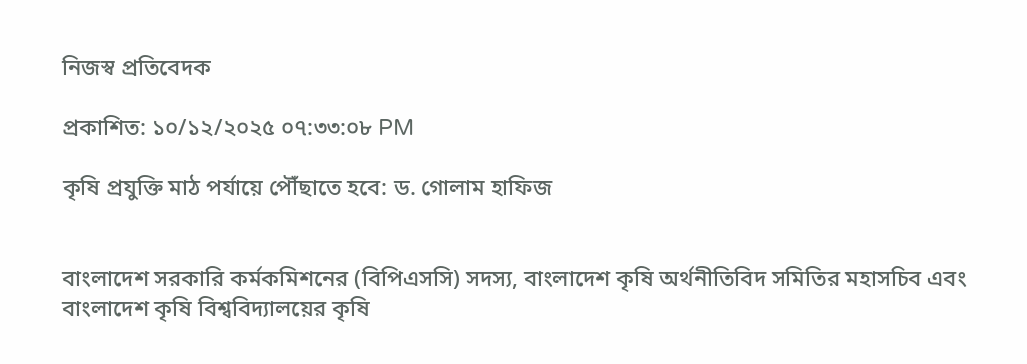নিজস্ব প্রতিবেদক

প্রকাশিত: ১০/১২/২০২৫ ০৭:৩৩:০৮ PM

কৃষি প্রযুক্তি মাঠ পর্যায়ে পৌঁছাতে হবে: ড. গোলাম হাফিজ


বাংলাদেশ সরকারি কর্মকমিশনের (বিপিএসসি) সদস্য, বাংলাদেশ কৃষি অর্থনীতিবিদ সমিতির মহাসচিব এবং বাংলাদেশ কৃষি বিশ্ববিদ্যালয়ের কৃষি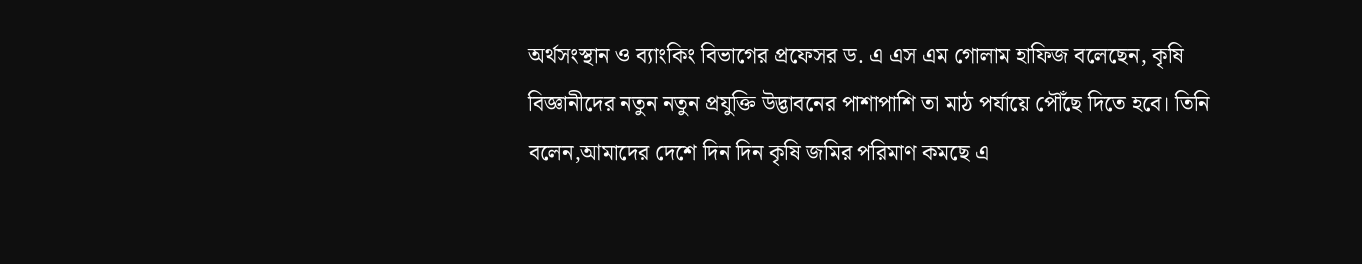অর্থসংস্থান ও ব্যাংকিং বিভাগের প্রফেসর ড. এ এস এম গোলাম হাফিজ বলেছেন, কৃষি বিজ্ঞানীদের নতুন নতুন প্রযুক্তি উদ্ভাবনের পাশাপাশি তা মাঠ পর্যায়ে পৌঁছে দিতে হবে। তিনি বলেন,আমাদের দেশে দিন দিন কৃষি জমির পরিমাণ কমছে এ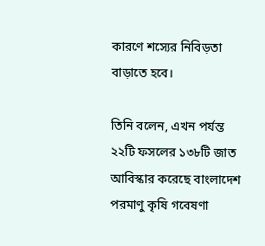কারণে শস্যের নিবিড়তা বাড়াতে হবে।

তিনি বলেন, এখন পর্যন্ত ২২টি ফসলের ১৩৮টি জাত আবিস্কার করেছে বাংলাদেশ পরমাণু কৃষি গবেষণা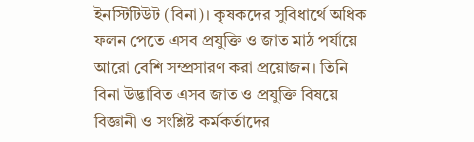ইনস্টিটিউট (বিনা)। কৃষকদের সুবিধার্থে অধিক ফলন পেতে এসব প্রযুক্তি ও জাত মাঠ পর্যায়ে আরো বেশি সম্প্রসারণ করা প্রয়োজন। তিনি বিনা উদ্ভাবিত এসব জাত ও প্রযুক্তি বিষয়ে বিজ্ঞানী ও সংশ্লিষ্ট কর্মকর্তাদের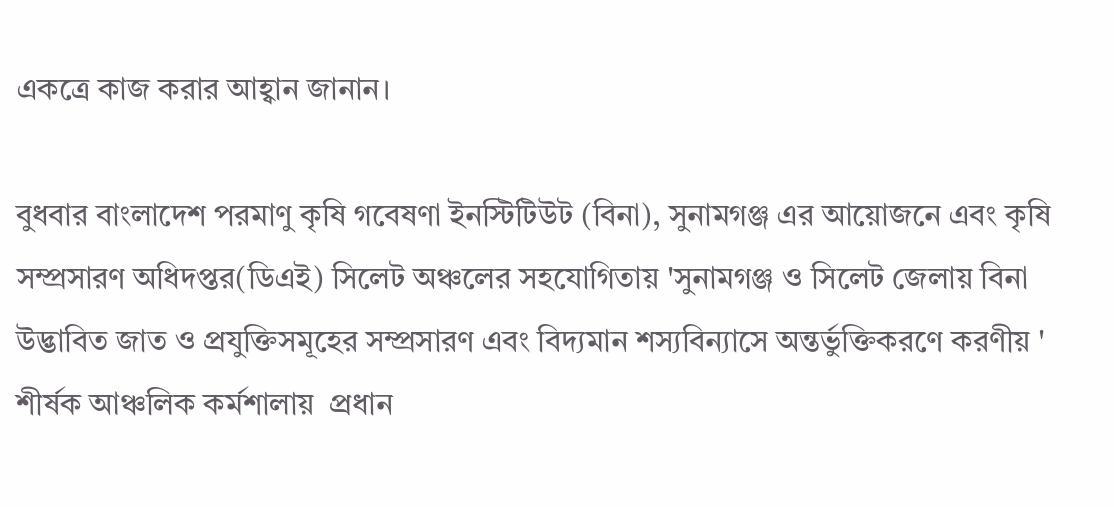একত্রে কাজ করার আহ্বান জানান।

বুধবার বাংলাদেশ পরমাণু কৃষি গবেষণা ইনস্টিটিউট (বিনা), সুনামগঞ্জ এর আয়োজনে এবং কৃষি সম্প্রসারণ অধিদপ্তর(ডিএই) সিলেট অঞ্চলের সহযোগিতায় 'সুনামগঞ্জ ও সিলেট জেলায় বিনা উদ্ভাবিত জাত ও প্রযুক্তিসমূহের সম্প্রসারণ এবং বিদ্যমান শস্যবিন্যাসে অন্তর্ভুক্তিকরণে করণীয় ' শীর্ষক আঞ্চলিক কর্মশালায়  প্রধান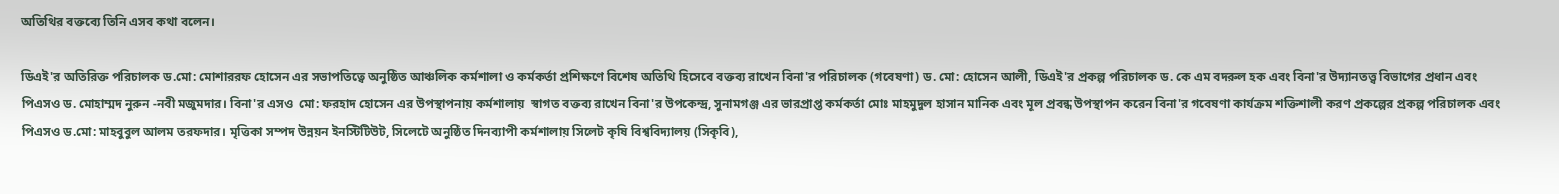অতিথির বক্তব্যে তিনি এসব কথা বলেন।

ডিএই'র অতিরিক্ত পরিচালক ড.মো: মোশাররফ হোসেন এর সভাপতিত্বে অনুষ্ঠিত আঞ্চলিক কর্মশালা ও কর্মকর্তা প্রশিক্ষণে বিশেষ অতিথি হিসেবে বক্তব্য রাখেন বিনা'র পরিচালক (গবেষণা) ড. মো: হোসেন আলী, ডিএই'র প্রকল্প পরিচালক ড. কে এম বদরুল হক এবং বিনা'র উদ্যানতত্ত্ব বিভাগের প্রধান এবং পিএসও ড. মোহাম্মদ নুরুন -নবী মজুমদার। বিনা'র এসও  মো: ফরহাদ হোসেন এর উপস্থাপনায় কর্মশালায়  স্বাগত বক্তব্য রাখেন বিনা'র উপকেন্দ্র, সুনামগঞ্জ এর ভারপ্রাপ্ত কর্মকর্তা মোঃ মাহমুদুল হাসান মানিক এবং মূল প্রবন্ধ উপস্থাপন করেন বিনা'র গবেষণা কার্যক্রম শক্তিশালী করণ প্রকল্পের প্রকল্প পরিচালক এবং পিএসও ড.মো: মাহবুবুল আলম তরফদার। মৃত্তিকা সম্পদ উন্নয়ন ইনস্টিটিউট, সিলেটে অনুষ্ঠিত দিনব্যাপী কর্মশালায় সিলেট কৃষি বিশ্ববিদ্যালয় (সিকৃবি),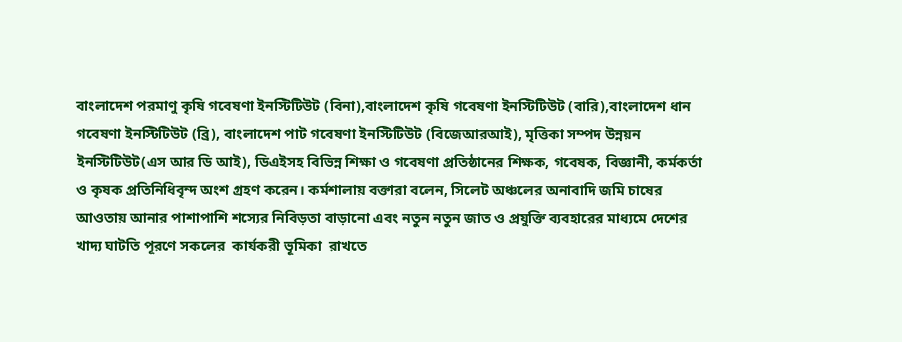বাংলাদেশ পরমাণু কৃষি গবেষণা ইনস্টিটিউট (বিনা),বাংলাদেশ কৃষি গবেষণা ইনস্টিটিউট (বারি),বাংলাদেশ ধান গবেষণা ইনস্টিটিউট (ব্রি), বাংলাদেশ পাট গবেষণা ইনস্টিটিউট (বিজেআরআই), মৃত্তিকা সম্পদ উন্নয়ন ইনস্টিটিউট(এস আর ডি আই), ডিএইসহ বিভিন্ন শিক্ষা ও গবেষণা প্রতিষ্ঠানের শিক্ষক, গবেষক, বিজ্ঞানী, কর্মকর্তা ও কৃষক প্রতিনিধিবৃন্দ অংশ গ্রহণ করেন। কর্মশালায় বক্তারা বলেন, সিলেট অঞ্চলের অনাবাদি জমি চাষের আওতায় আনার পাশাপাশি শস্যের নিবিড়তা বাড়ানো এবং নতুন নতুন জাত ও প্রযুক্তি ব্যবহারের মাধ্যমে দেশের খাদ্য ঘাটতি পূরণে সকলের  কার্যকরী ভূমিকা  রাখতে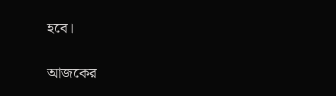হবে।

আজকের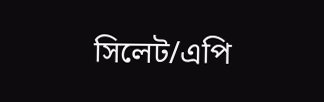সিলেট/এপি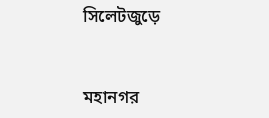সিলেটজুড়ে


মহানগর